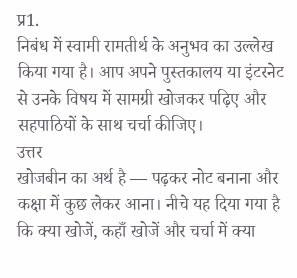प्र1.
निबंध में स्वामी रामतीर्थ के अनुभव का उल्लेख किया गया है। आप अपने पुस्तकालय या इंटरनेट से उनके विषय में सामग्री खोजकर पढ़िए और सहपाठियों के साथ चर्चा कीजिए।
उत्तर
खोजबीन का अर्थ है — पढ़कर नोट बनाना और कक्षा में कुछ लेकर आना। नीचे यह दिया गया है कि क्या खोजें, कहाँ खोजें और चर्चा में क्या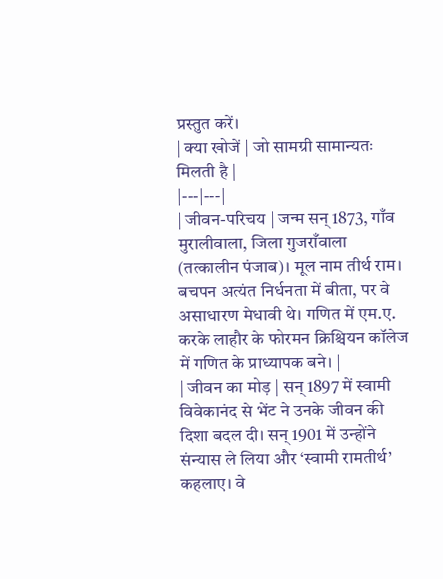प्रस्तुत करें।
| क्या खोजें | जो सामग्री सामान्यतः मिलती है |
|---|---|
| जीवन-परिचय | जन्म सन् 1873, गाँव मुरालीवाला, जिला गुजराँवाला (तत्कालीन पंजाब)। मूल नाम तीर्थ राम। बचपन अत्यंत निर्धनता में बीता, पर वे असाधारण मेधावी थे। गणित में एम.ए. करके लाहौर के फोरमन क्रिश्चियन कॉलेज में गणित के प्राध्यापक बने। |
| जीवन का मोड़ | सन् 1897 में स्वामी विवेकानंद से भेंट ने उनके जीवन की दिशा बदल दी। सन् 1901 में उन्होंने संन्यास ले लिया और ‘स्वामी रामतीर्थ’ कहलाए। वे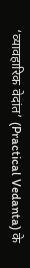‘व्यावहारिक वेदांत’ (Practical Vedanta) के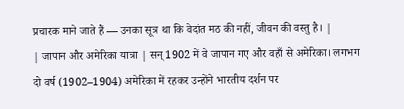प्रचारक माने जाते हैं — उनका सूत्र था कि वेदांत मठ की नहीं, जीवन की वस्तु है। |
| जापान और अमेरिका यात्रा | सन् 1902 में वे जापान गए और वहाँ से अमेरिका। लगभग दो वर्ष (1902–1904) अमेरिका में रहकर उन्होंने भारतीय दर्शन पर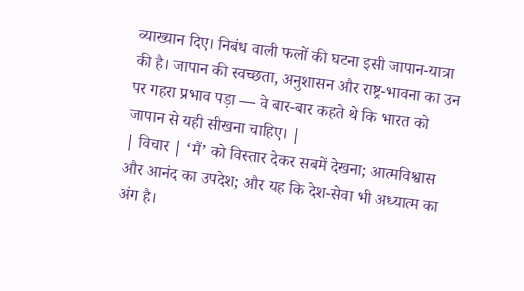व्याख्यान दिए। निबंध वाली फलों की घटना इसी जापान-यात्रा की है। जापान की स्वच्छता, अनुशासन और राष्ट्र-भावना का उन पर गहरा प्रभाव पड़ा — वे बार-बार कहते थे कि भारत को जापान से यही सीखना चाहिए। |
| विचार | ‘मैं’ को विस्तार देकर सबमें देखना; आत्मविश्वास और आनंद का उपदेश; और यह कि देश-सेवा भी अध्यात्म का अंग है।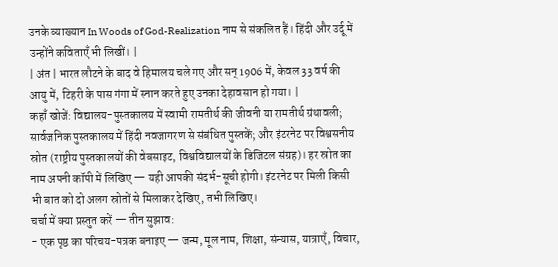उनके व्याख्यान In Woods of God-Realization नाम से संकलित हैं। हिंदी और उर्दू में उन्होंने कविताएँ भी लिखीं। |
| अंत | भारत लौटने के बाद वे हिमालय चले गए और सन् 1906 में, केवल 33 वर्ष की आयु में, टिहरी के पास गंगा में स्नान करते हुए उनका देहावसान हो गया। |
कहाँ खोजें: विद्यालय-पुस्तकालय में स्वामी रामतीर्थ की जीवनी या रामतीर्थ ग्रंथावली; सार्वजनिक पुस्तकालय में हिंदी नवजागरण से संबंधित पुस्तकें; और इंटरनेट पर विश्वसनीय स्रोत (राष्ट्रीय पुस्तकालयों की वेबसाइट, विश्वविद्यालयों के डिजिटल संग्रह)। हर स्रोत का नाम अपनी कॉपी में लिखिए — यही आपकी संदर्भ-सूची होगी। इंटरनेट पर मिली किसी भी बात को दो अलग स्रोतों से मिलाकर देखिए, तभी लिखिए।
चर्चा में क्या प्रस्तुत करें — तीन सुझाव:
- एक पृष्ठ का परिचय-पत्रक बनाइए — जन्म, मूल नाम, शिक्षा, संन्यास, यात्राएँ, विचार,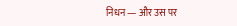निधन — और उस पर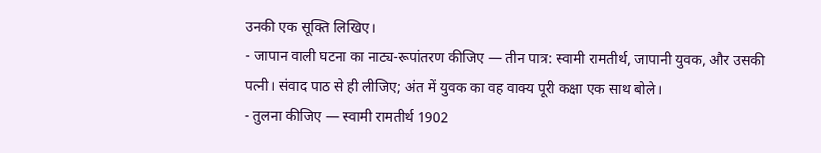उनकी एक सूक्ति लिखिए।
- जापान वाली घटना का नाट्य-रूपांतरण कीजिए — तीन पात्र: स्वामी रामतीर्थ, जापानी युवक, और उसकी पत्नी। संवाद पाठ से ही लीजिए; अंत में युवक का वह वाक्य पूरी कक्षा एक साथ बोले।
- तुलना कीजिए — स्वामी रामतीर्थ 1902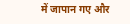में जापान गए और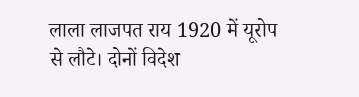लाला लाजपत राय 1920 में यूरोप से लौटे। दोनों विदेश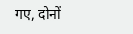गए, दोनों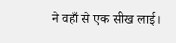ने वहाँ से एक सीख लाई।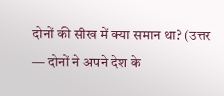दोनों की सीख में क्या समान था? (उत्तर — दोनों ने अपने देश के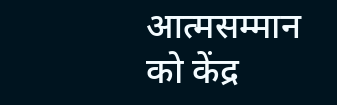आत्मसम्मान को केंद्र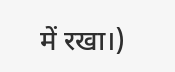में रखा।)